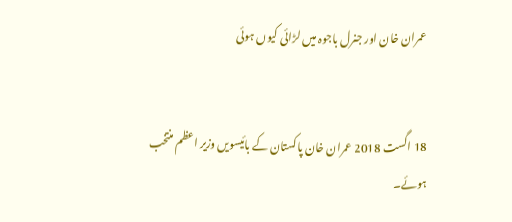عمران خان اور جنرل باجوہ میں لڑائی کیوں ہوئی


18 اگست 2018 عمران خان پاکستان کے بائیسویں وزیر اعظم منتخب ہوئے۔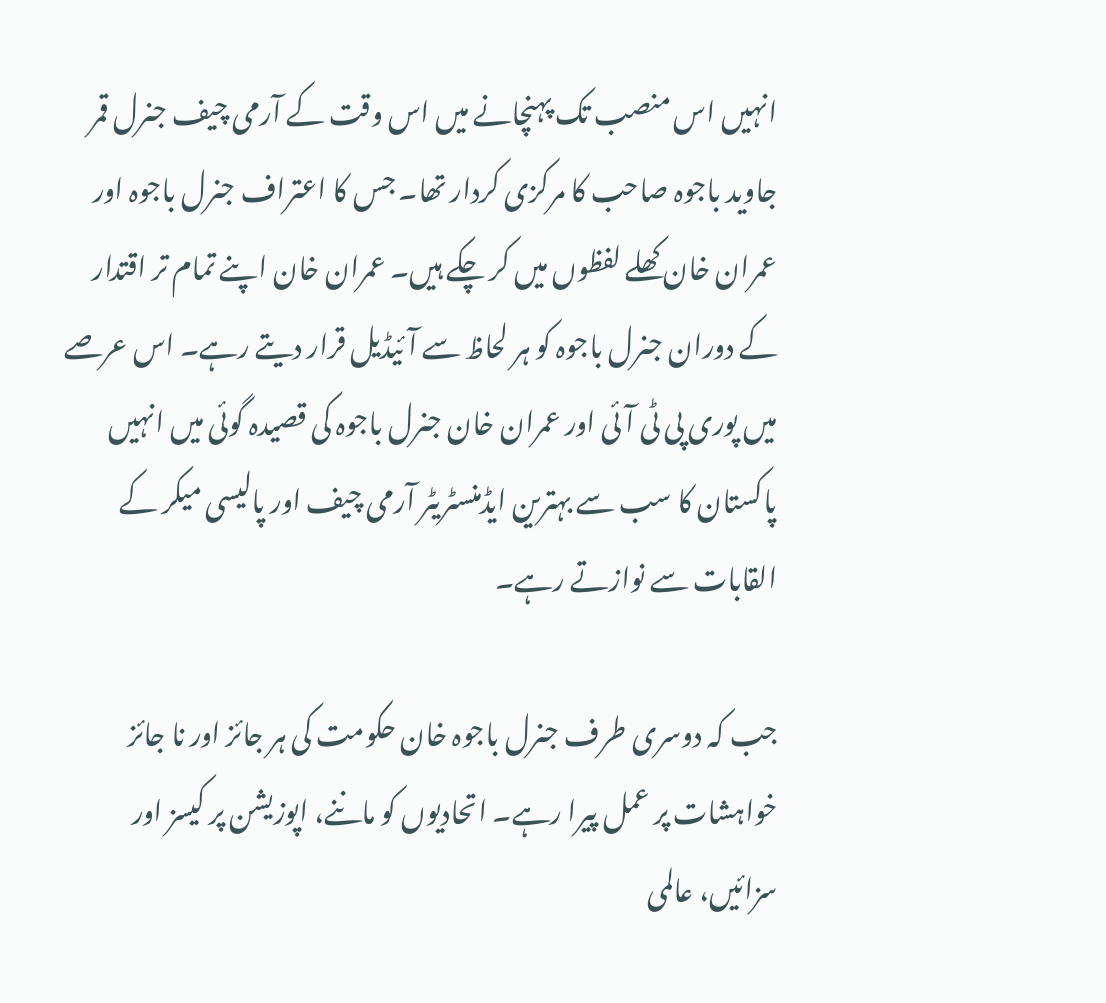انہیں اس منصب تک پہنچانے میں اس وقت کے آرمی چیف جنرل قمر جاوید باجوہ صاحب کا مرکزی کردار تھا۔ جس کا اعتراف جنرل باجوہ اور عمران خان کھلے لفظوں میں کر چکے ہیں۔ عمران خان اپنے تمام تر اقتدار کے دوران جنرل باجوہ کو ہر لحاظ سے آئیڈیل قرار دیتے رہے۔ اس عرصے میں پوری پی ٹی آئی اور عمران خان جنرل باجوہ کی قصیدہ گوئی میں انہیں پاکستان کا سب سے بہترین ایڈمنسٹریٹر آرمی چیف اور پالیسی میکر کے القابات سے نوازتے رہے۔

جب کہ دوسری طرف جنرل باجوہ خان حکومت کی ہر جائز اور نا جائز خواہشات پر عمل پیرا رہے۔ اتحادیوں کو ماننے، اپوزیشن پر کیسز اور سزائیں، عالمی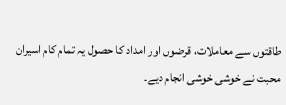طاقتوں سے معاملات، قرضوں اور امداد کا حصول یہ تمام کام اسیران محبت نے خوشی خوشی انجام دیے۔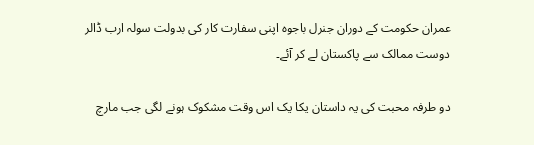عمران حکومت کے دوران جنرل باجوہ اپنی سفارت کار کی بدولت سولہ ارب ڈالر دوست ممالک سے پاکستان لے کر آئے۔

دو طرفہ محبت کی یہ داستان یکا یک اس وقت مشکوک ہونے لگی جب مارچ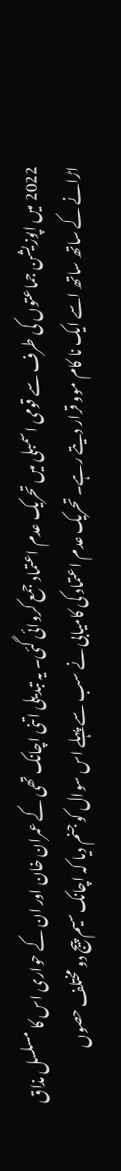2022 میں اپوزیشن جماعتوں کی طرف سے قومی اسمبلی میں تحریک عدم اعتماد جمع کروائی گئی۔ یہ تبدیلی اتنی اچانک تھی کے عمران خان اور ان کے حواری اس کا مسلسل مذاق اڑانے کے ساتھ ساتھ اسے ایک نا کام موو قرار دیتے رہے۔ تحریک عدم اعتماد کی کامیابی نے سب سے پہلے اس سوال کو جنم دیا کہ اچانک سیم پیج دو مختلف حصوں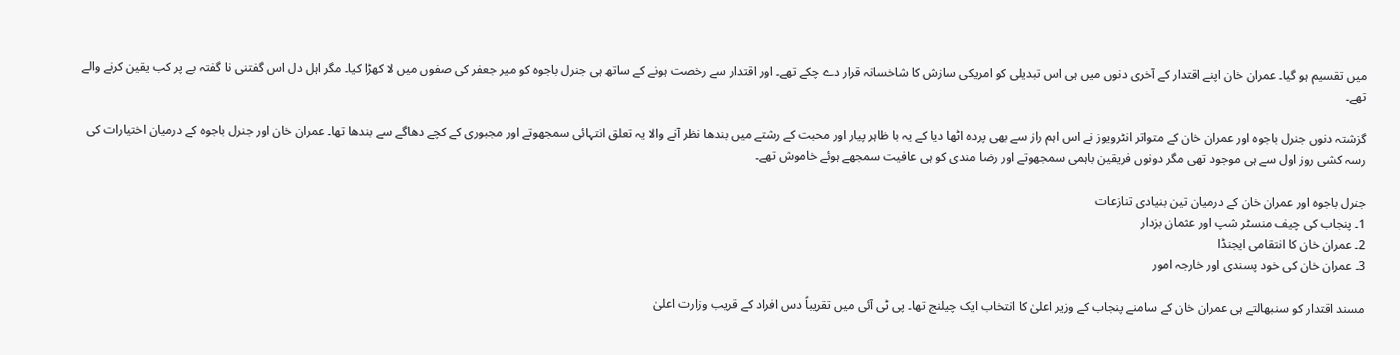میں تقسیم ہو گیا۔ عمران خان اپنے اقتدار کے آخری دنوں میں ہی اس تبدیلی کو امریکی سازش کا شاخسانہ قرار دے چکے تھے۔ اور اقتدار سے رخصت ہونے کے ساتھ ہی جنرل باجوہ کو میر جعفر کی صفوں میں لا کھڑا کیا۔ مگر اہل دل اس گفتنی نا گفتہ بے پر کب یقین کرنے والے تھے۔

گزشتہ دنوں جنرل باجوہ اور عمران خان کے متواتر انٹرویوز نے اس اہم راز سے بھی پردہ اٹھا دیا کے یہ با ظاہر پیار اور محبت کے رشتے میں بندھا نظر آنے والا یہ تعلق انتہائی سمجھوتے اور مجبوری کے کچے دھاگے سے بندھا تھا۔ عمران خان اور جنرل باجوہ کے درمیان اختیارات کی رسہ کشی روز اول سے ہی موجود تھی مگر دونوں فریقین باہمی سمجھوتے اور رضا مندی کو ہی عافیت سمجھے ہوئے خاموش تھے۔

جنرل باجوہ اور عمران خان کے درمیان تین بنیادی تنازعات
1۔ پنجاب کی چیف منسٹر شپ اور عثمان بزدار
2۔ عمران خان کا انتقامی ایجنڈا
3۔ عمران خان کی خود پسندی اور خارجہ امور

مسند اقتدار کو سنبھالتے ہی عمران خان کے سامنے پنجاب کے وزیر اعلیٰ کا انتخاب ایک چیلنج تھا۔ پی ٹی آئی میں تقریباً دس افراد کے قریب وزارت اعلیٰ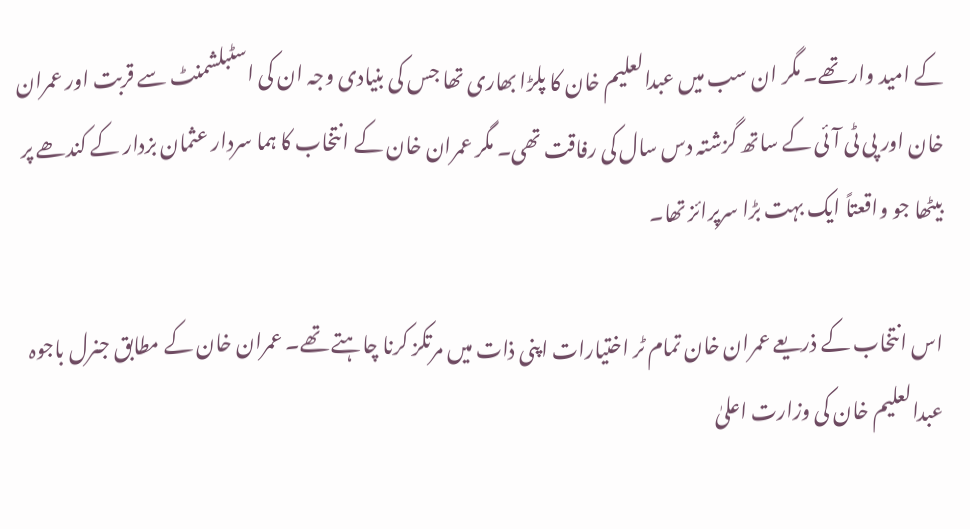کے امید وار تھے۔ مگر ان سب میں عبدالعلیم خان کا پلڑا بھاری تھا جس کی بنیادی وجہ ان کی اسٹبلشمنٹ سے قربت اور عمران خان اور پی ٹی آئی کے ساتھ گزشتہ دس سال کی رفاقت تھی۔ مگر عمران خان کے انتخاب کا ہما سردار عثمان بزدار کے کندھے پر بیٹھا جو واقعتاً ایک بہت بڑا سرپرائز تھا۔

اس انتخاب کے ذریعے عمران خان تمام ٹر اختیارات اپنی ذات میں مرتکز کرنا چاہتے تھے۔ عمران خان کے مطابق جنرل باجوہ عبدالعلیم خان کی وزارت اعلیٰ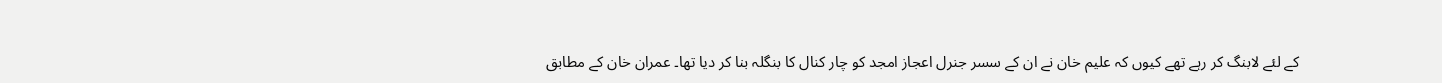کے لئے لابنگ کر رہے تھے کیوں کہ علیم خان نے ان کے سسر جنرل اعجاز امجد کو چار کنال کا بنگلہ بنا کر دیا تھا۔ عمران خان کے مطابق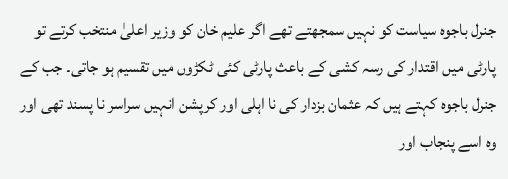جنرل باجوہ سیاست کو نہیں سمجھتے تھے اگر علیم خان کو وزیر اعلیٰ منتخب کرتے تو پارٹی میں اقتدار کی رسہ کشی کے باعث پارٹی کئی ٹکڑوں میں تقسیم ہو جاتی۔ جب کے جنرل باجوہ کہتے ہیں کہ عثمان بزدار کی نا اہلی اور کرپشن انہیں سراسر نا پسند تھی اور وہ اسے پنجاب اور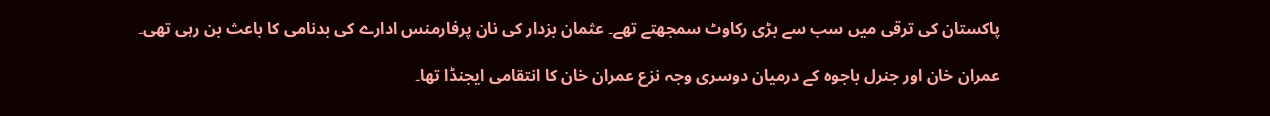پاکستان کی ترقی میں سب سے بڑی رکاوٹ سمجھتے تھے۔ عثمان بزدار کی نان پرفارمنس ادارے کی بدنامی کا باعث بن رہی تھی۔

عمران خان اور جنرل باجوہ کے درمیان دوسری وجہ نزع عمران خان کا انتقامی ایجنڈا تھا۔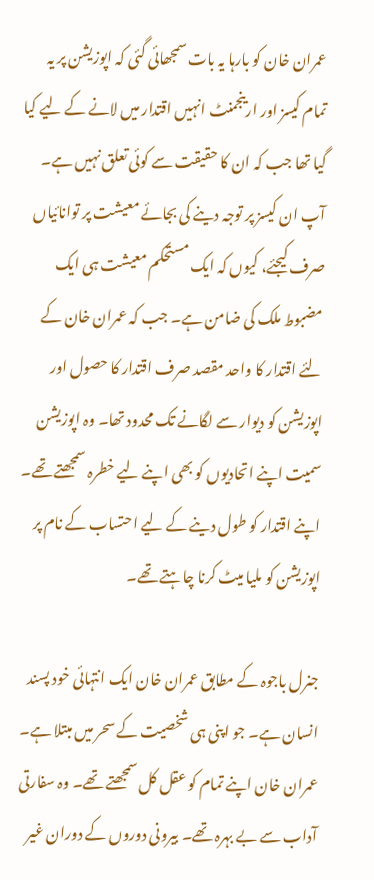عمران خان کو بارہا یہ بات سمجھائی گئی کہ اپوزیشن پر یہ تمام کیسز اور ارینجمنٹ انہیں اقتدار میں لانے کے لیے کیا گیا تھا جب کہ ان کا حقیقت سے کوئی تعلق نہیں ہے۔ آپ ان کیسز پر توجہ دینے کی بجائے معیشت پر توانائیاں صرف کیجئے، کیوں کہ ایک مستحکم معیشت ہی ایک مضبوط ملک کی ضامن ہے۔ جب کہ عمران خان کے لئے اقتدار کا واحد مقصد صرف اقتدار کا حصول اور اپوزیشن کو دیوار سے لگانے تک محدود تھا۔ وہ اپوزیشن سمیت اپنے اتحادیوں کو بھی اپنے لیے خطرہ سمجھتے تھے۔ اپنے اقتدار کو طول دینے کے لیے احتساب کے نام پر اپوزیشن کو ملیا میٹ کرنا چاہتے تھے۔

جنرل باجوہ کے مطابق عمران خان ایک انتہائی خود پسند انسان ہے۔ جو اپنی ہی شخصیت کے سحر میں مبتلا ہے۔ عمران خان اپنے تمام کو عقل کل سمجھتے تھے۔ وہ سفارتی آداب سے بے بہرہ تھے۔ بیرونی دوروں کے دوران غیر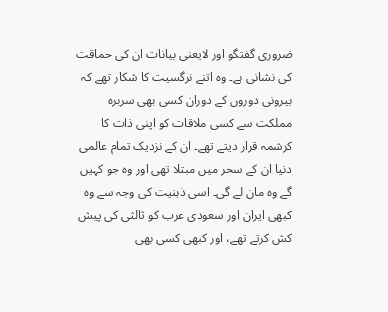ضروری گفتگو اور لایعنی بیانات ان کی حماقت کی نشانی ہے۔ وہ اتنے نرگسیت کا شکار تھے کہ بیرونی دوروں کے دوران کسی بھی سربرہ مملکت سے کسی ملاقات کو اپنی ذات کا کرشمہ قرار دیتے تھے۔ ان کے نزدیک تمام عالمی دنیا ان کے سحر میں مبتلا تھی اور وہ جو کہیں گے وہ مان لے گی۔ اسی ذہنیت کی وجہ سے وہ کبھی ایران اور سعودی عرب کو ثالثی کی پیش کش کرتے تھے، اور کبھی کسی بھی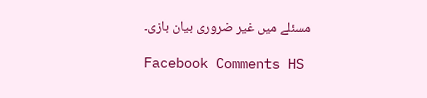مسئلے میں غیر ضروری بیان بازی۔

Facebook Comments HS